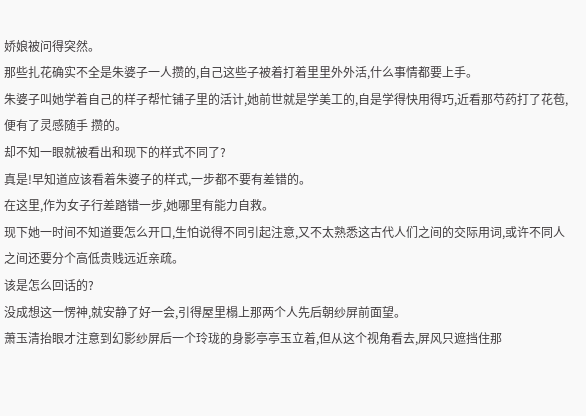娇娘被问得突然。
那些扎花确实不全是朱婆子一人攒的,自己这些子被着打着里里外外活,什么事情都要上手。
朱婆子叫她学着自己的样子帮忙铺子里的活计,她前世就是学美工的,自是学得快用得巧,近看那芍药打了花苞,便有了灵感随手 攒的。
却不知一眼就被看出和现下的样式不同了?
真是!早知道应该看着朱婆子的样式,一步都不要有差错的。
在这里,作为女子行差踏错一步,她哪里有能力自救。
现下她一时间不知道要怎么开口,生怕说得不同引起注意,又不太熟悉这古代人们之间的交际用词,或许不同人之间还要分个高低贵贱远近亲疏。
该是怎么回话的?
没成想这一愣神,就安静了好一会,引得屋里榻上那两个人先后朝纱屏前面望。
萧玉清抬眼才注意到幻影纱屏后一个玲珑的身影亭亭玉立着,但从这个视角看去,屏风只遮挡住那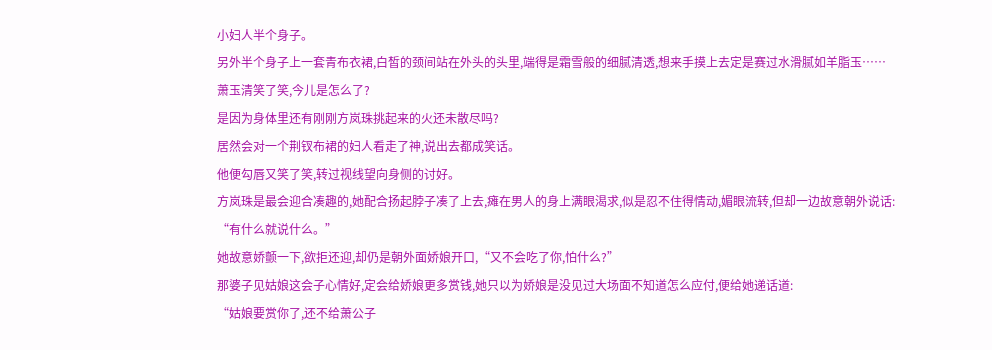小妇人半个身子。
另外半个身子上一套青布衣裙,白皙的颈间站在外头的头里,端得是霜雪般的细腻清透,想来手摸上去定是赛过水滑腻如羊脂玉……
萧玉清笑了笑,今儿是怎么了?
是因为身体里还有刚刚方岚珠挑起来的火还未散尽吗?
居然会对一个荆钗布裙的妇人看走了神,说出去都成笑话。
他便勾唇又笑了笑,转过视线望向身侧的讨好。
方岚珠是最会迎合凑趣的,她配合扬起脖子凑了上去,瘫在男人的身上满眼渴求,似是忍不住得情动,媚眼流转,但却一边故意朝外说话:
“有什么就说什么。”
她故意娇颤一下,欲拒还迎,却仍是朝外面娇娘开口,“又不会吃了你,怕什么?”
那婆子见姑娘这会子心情好,定会给娇娘更多赏钱,她只以为娇娘是没见过大场面不知道怎么应付,便给她递话道:
“姑娘要赏你了,还不给萧公子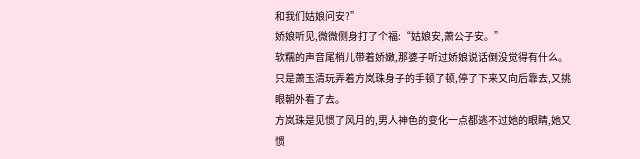和我们姑娘问安?”
娇娘听见,微微侧身打了个福:“姑娘安,萧公子安。”
软糯的声音尾梢儿带着娇嫩,那婆子听过娇娘说话倒没觉得有什么。
只是萧玉清玩弄着方岚珠身子的手顿了顿,停了下来又向后靠去,又挑眼朝外看了去。
方岚珠是见惯了风月的,男人神色的变化一点都逃不过她的眼睛,她又惯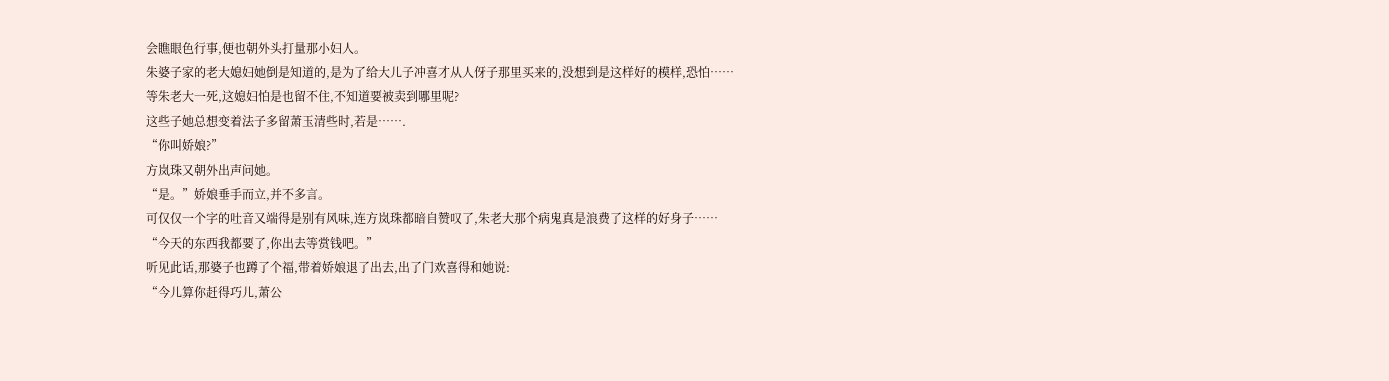会瞧眼色行事,便也朝外头打量那小妇人。
朱婆子家的老大媳妇她倒是知道的,是为了给大儿子冲喜才从人伢子那里买来的,没想到是这样好的模样,恐怕……
等朱老大一死,这媳妇怕是也留不住,不知道要被卖到哪里呢?
这些子她总想变着法子多留萧玉清些时,若是…….
“你叫娇娘?”
方岚珠又朝外出声问她。
“是。”娇娘垂手而立,并不多言。
可仅仅一个字的吐音又端得是别有风味,连方岚珠都暗自赞叹了,朱老大那个病鬼真是浪费了这样的好身子……
“今天的东西我都要了,你出去等赏钱吧。”
听见此话,那婆子也蹲了个福,带着娇娘退了出去,出了门欢喜得和她说:
“今儿算你赶得巧儿,萧公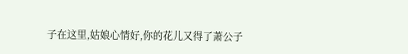子在这里,姑娘心情好,你的花儿又得了萧公子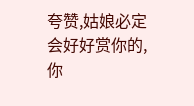夸赞,姑娘必定会好好赏你的,你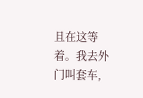且在这等着。我去外门叫套车,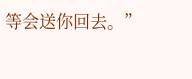等会送你回去。”